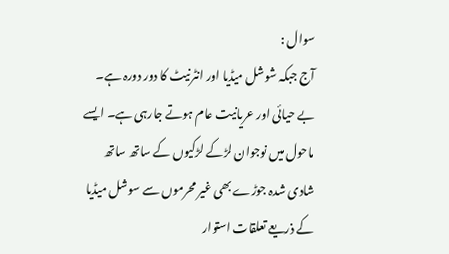سوال :
آج جبکہ شوشل میڈیا اور انٹرنیٹ کا دور دورہ ہے۔ بے حیائی اور عریانیت عام ہوتے جارہی ہے۔ ایسے ماحول میں نوجوان لڑکے لڑکیوں کے ساتھ ساتھ شادی شدہ جوڑے بھی غیر محرموں سے سوشل میڈیا کے ذریعے تعلقات استوار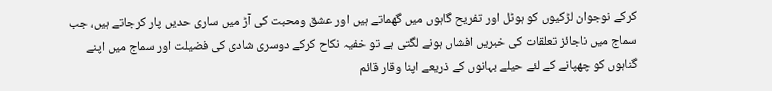کرکے نوجوان لڑکیوں کو ہوٹل اور تفریح گاہوں میں گھماتے ہیں اور عشق ومحبت کی آڑ میں ساری حدیں پار کرجاتے ہیں، جب سماج میں ناجائز تعلقات کی خبریں افشاں ہونے لگتی ہے تو خفیہ نکاح کرکے دوسری شادی کی فضیلت اور سماج میں اپنے گناہوں کو چھپانے کے لئے حیلے بہانوں کے ذریعے اپنا وقار قائم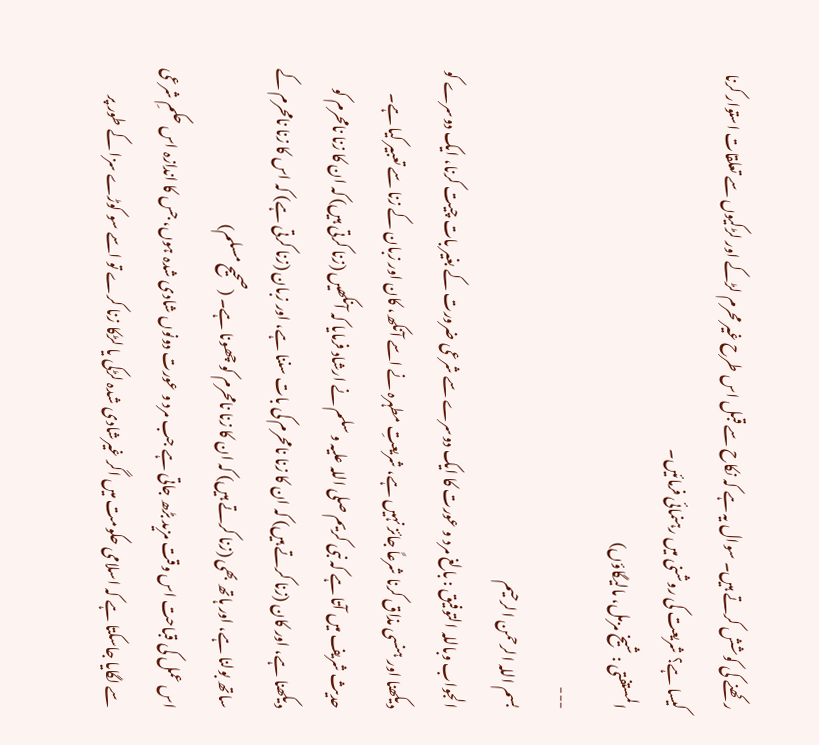رکھنے کی کوشش کرتے ہیں۔ سوال یہ ہے کہ نکاح سے قبل اس طرح غیر محرم لڑکے اور لڑکیوں سے تعلقات استوار کرنا کیسا ہے؟ شریعت کی روشنی میں رہنمائی فرمائیں۔
المستفتی : شیخ مزمل، مالیگاؤں)
---
بسم اللہ الرحمن الرحیم
الجواب وباللہ التوفيق : بالغ مرد و عورت کا ایک دوسرے سے شرعی ضرورت کے بغیر بات چیت کرنا، ایک دوسرے کو دیکھنا اور ہنسی مذاق کرنا شرعاً جائز نہیں ہے، شریعتِ مطہرہ نے اسے آنکھ، کان اور زبان کے زنا سے تعبیر کیا ہے۔
حدیث شریف میں آتا ہے کہ نبی کریم صلی اللہ علیہ و سلم نے ارشاد فرمایا کہ آنکھیں (زنا کرتی ہیں) کہ ان کا زنا نامحرم کو دیکھنا ہے، اور کان (زنا کرتے ہیں) کہ ان کا زنا نامحرم کی بات سننا ہے، اور زبان (زنا کرتی ہے) کہ اس کا زنا نامحرم کے ساتھ بولنا ہے، اور ہاتھ بھی (زنا کرتے ہیں) کہ ان کا زنا نامحرم کو چھونا ہے۔ (صحیح مسلم)
اس عمل کی قباحت اس وقت مزید بڑھ جاتی ہے جب مرد و عورت دونوں شادی شدہ ہوں، جس کا اندازہ اس حکمِ شرعی سے لگایا جاسکتا ہے کہ اسلامی حکومت میں اگر غیرشادی شدہ لڑکی یا لڑکا زنا کرے تو اسے سو کوڑے سزا کے طور پر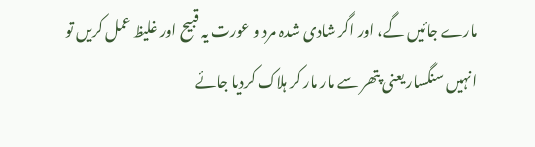مارے جائیں گے، اور اگر شادی شدہ مرد و عورت یہ قبیح اور غلیظ عمل کریں تو انہیں سنگسار یعنی پتھر سے مار مار کر ہلاک کردیا جائے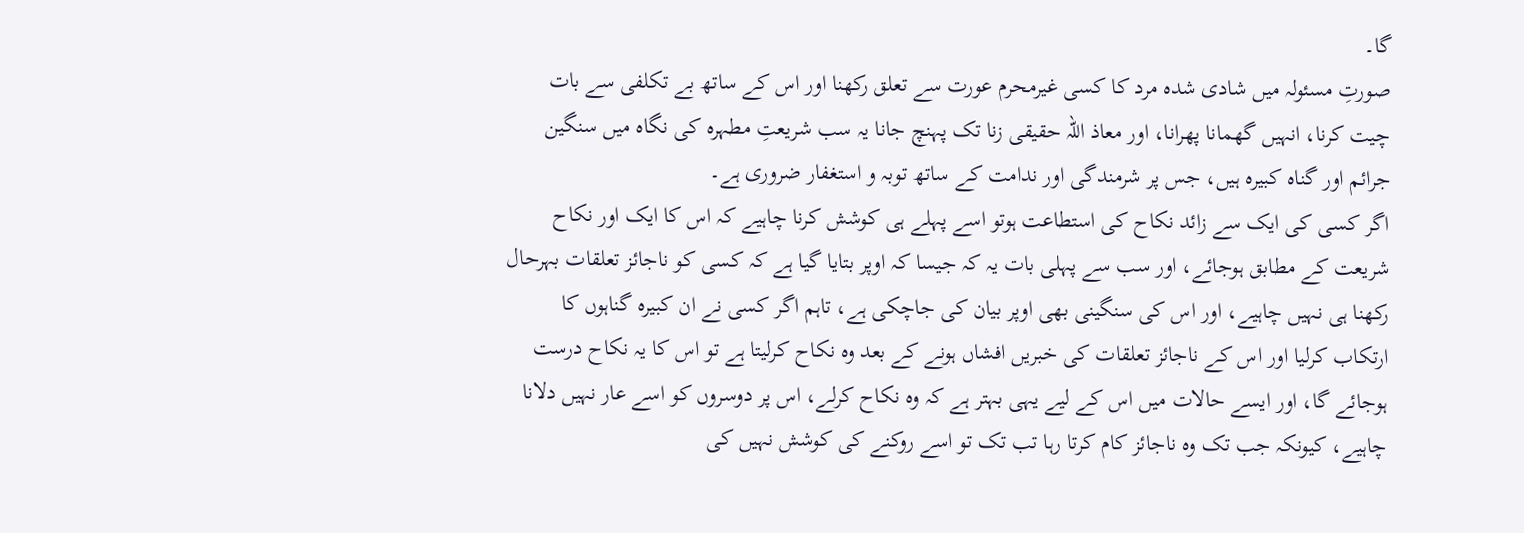گا۔
صورتِ مسئولہ میں شادی شدہ مرد کا کسی غیرمحرم عورت سے تعلق رکھنا اور اس کے ساتھ بے تکلفی سے بات چیت کرنا، انہیں گھمانا پھرانا، اور معاذ اللہ حقیقی زنا تک پہنچ جانا یہ سب شریعتِ مطہرہ کی نگاہ میں سنگین جرائم اور گناہ کبیرہ ہیں، جس پر شرمندگی اور ندامت کے ساتھ توبہ و استغفار ضروری ہے۔
اگر کسی کی ایک سے زائد نکاح کی استطاعت ہوتو اسے پہلے ہی کوشش کرنا چاہیے کہ اس کا ایک اور نکاح شریعت کے مطابق ہوجائے، اور سب سے پہلی بات یہ کہ جیسا کہ اوپر بتایا گیا ہے کہ کسی کو ناجائز تعلقات بہرحال رکھنا ہی نہیں چاہیے، اور اس کی سنگینی بھی اوپر بیان کی جاچکی ہے، تاہم اگر کسی نے ان کبیرہ گناہوں کا ارتکاب کرلیا اور اس کے ناجائز تعلقات کی خبریں افشاں ہونے کے بعد وہ نکاح کرلیتا ہے تو اس کا یہ نکاح درست ہوجائے گا، اور ایسے حالات میں اس کے لیے یہی بہتر ہے کہ وہ نکاح کرلے، اس پر دوسروں کو اسے عار نہیں دلانا چاہیے، کیونکہ جب تک وہ ناجائز کام کرتا رہا تب تک تو اسے روکنے کی کوشش نہیں کی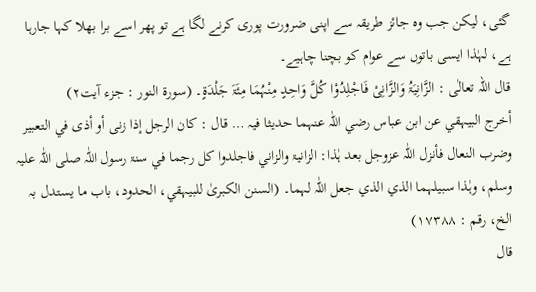گئی، لیکن جب وہ جائز طریقہ سے اپنی ضرورت پوری کرنے لگا ہے تو پھر اسے برا بھلا کہا جارہا ہے، لہٰذا ایسی باتوں سے عوام کو بچنا چاہیے۔
قال اللہ تعالٰی : الزَّانِیَۃُ وَالزَّانِیْ فَاجْلِدُوْا کُلَّ وَاحِدٍ مِنْہُمَا مِئَۃَ جَلْدَۃٍ۔ (سورۃ النور : جزء آیت۲)
أخرج البیہقي عن ابن عباس رضي اللّٰہ عنہما حدیثا فیہ … قال : کان الرجل إذا زنی أو أذی في التعبیر وضرب النعال فأنزل اللّٰہ عزوجل بعد ہٰذا: الزانیۃ والزاني فاجلدوا کل رجما في سنۃ رسول اللّٰہ صلی اللّٰہ علیہ وسلم، وہٰذا سبیلہما الذي الذي جعل اللّٰہ لہما۔ (السنن الکبریٰ للبیہقي، الحدود، باب ما یستدل بہ الخ، رقم : ۱۷۳۸۸)
قال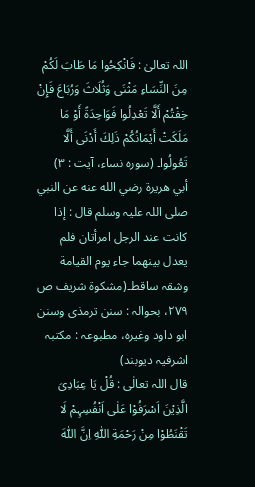اللہ تعالیٰ : فَانْكِحُوا مَا طَابَ لَكُمْ مِنَ النِّسَاءِ مَثْنَى وَثُلَاثَ وَرُبَاعَ فَإِنْ خِفْتُمْ أَلَّا تَعْدِلُوا فَوَاحِدَةً أَوْ مَا مَلَكَتْ أَيْمَانُكُمْ ذَلِكَ أَدْنَى أَلَّا تَعُولُوا۔ (سورہ نساء، آیت : ۳)
أبي ھریرة رضي الله عنه عن النبي صلی اللہ علیہ وسلم قال : إذا کانت عند الرجل امرأتان فلم یعدل بینھما جاء یوم القیامة وشقہ ساقط۔(مشکوة شریف ص ۲۷۹، بحوالہ : سنن ترمذی وسنن ابو داود وغیرہ، مطبوعہ : مکتبہ اشرفیہ دیوبند)
قال اللہ تعالٰی : قُلْ یَا عِبَادِیَ الَّذِیْنَ اَسْرَفُوْا عَلٰی اَنْفُسِہِمْ لَا تَقْنَطُوْا مِنْ رَحْمَةِ اللّٰہِ اِنَّ اللّٰہَ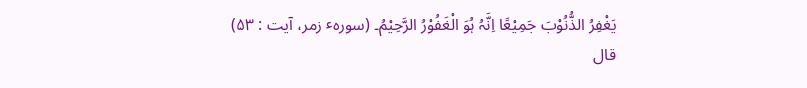یَغْفِرُ الذُّنُوْبَ جَمِیْعًا اِنَّہُ ہُوَ الْغَفُوْرُ الرَّحِیْمُ۔ (سورہٴ زمر، آیت : ۵۳)
قال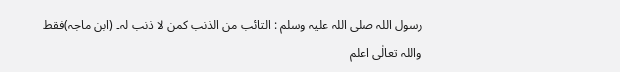رسول اللہ صلی اللہ علیہ وسلم : التائب من الذنب کمن لا ذنب لہ۔ (ابن ماجہ)فقط
واللہ تعالٰی اعلم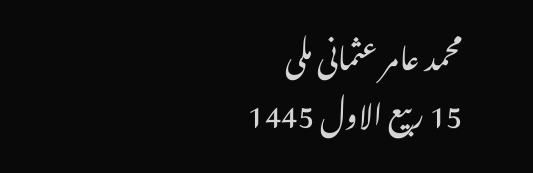محمد عامر عثمانی ملی
15 ربیع الاول 1445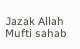Jazak Allah Mufti sahab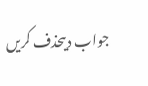جواب دیںحذف کریں